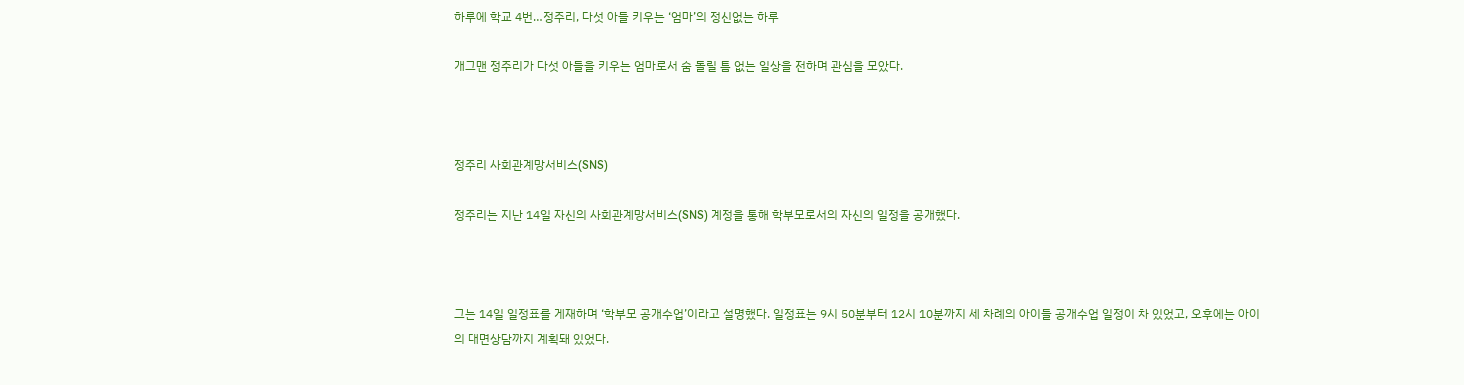하루에 학교 4번…정주리, 다섯 아들 키우는 ‘엄마’의 정신없는 하루

개그맨 정주리가 다섯 아들을 키우는 엄마로서 숨 돌릴 틈 없는 일상을 전하며 관심을 모았다.



정주리 사회관계망서비스(SNS)

정주리는 지난 14일 자신의 사회관계망서비스(SNS) 계정을 통해 학부모로서의 자신의 일정을 공개했다.



그는 14일 일정표를 게재하며 ‘학부모 공개수업’이라고 설명했다. 일정표는 9시 50분부터 12시 10분까지 세 차례의 아이들 공개수업 일정이 차 있었고, 오후에는 아이의 대면상담까지 계획돼 있었다.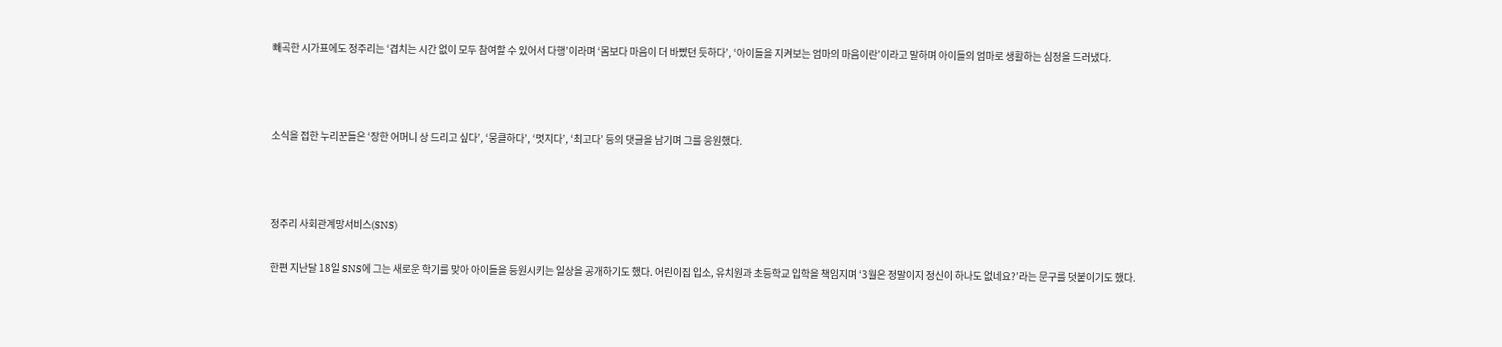빼곡한 시가표에도 정주리는 ‘겹치는 시간 없이 모두 참여할 수 있어서 다행’이라며 ‘몸보다 마음이 더 바빴던 듯하다’, ‘아이들을 지켜보는 엄마의 마음이란’이라고 말하며 아이들의 엄마로 생활하는 심정을 드러냈다.



소식을 접한 누리꾼들은 ‘장한 어머니 상 드리고 싶다’, ‘뭉클하다’, ‘멋지다’, ‘최고다’ 등의 댓글을 남기며 그를 응원했다.



정주리 사회관계망서비스(SNS)

한편 지난달 18일 SNS에 그는 새로운 학기를 맞아 아이들을 등원시키는 일상을 공개하기도 했다. 어린이집 입소, 유치원과 초등학교 입학을 책임지며 ‘3월은 정말이지 정신이 하나도 없네요?’라는 문구를 덧붙이기도 했다.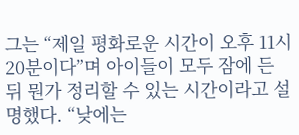그는 “제일 평화로운 시간이 오후 11시 20분이다”며 아이들이 모두 잠에 든 뒤 뭔가 정리할 수 있는 시간이라고 설명했다. “낮에는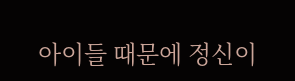아이들 때문에 정신이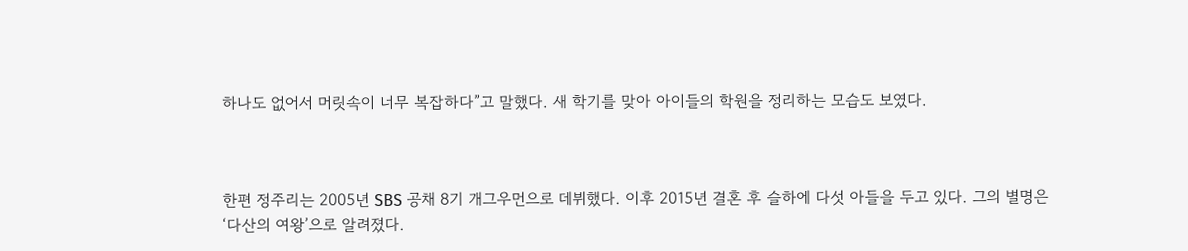하나도 없어서 머릿속이 너무 복잡하다”고 말했다. 새 학기를 맞아 아이들의 학원을 정리하는 모습도 보였다.



한편 정주리는 2005년 SBS 공채 8기 개그우먼으로 데뷔했다. 이후 2015년 결혼 후 슬하에 다섯 아들을 두고 있다. 그의 별명은 ‘다산의 여왕’으로 알려졌다.